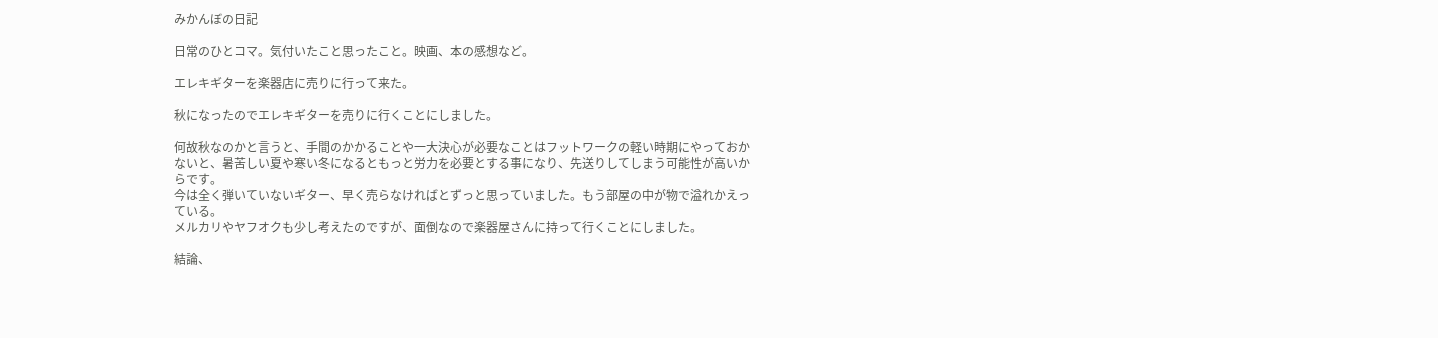みかんぼの日記

日常のひとコマ。気付いたこと思ったこと。映画、本の感想など。

エレキギターを楽器店に売りに行って来た。

秋になったのでエレキギターを売りに行くことにしました。

何故秋なのかと言うと、手間のかかることや一大決心が必要なことはフットワークの軽い時期にやっておかないと、暑苦しい夏や寒い冬になるともっと労力を必要とする事になり、先送りしてしまう可能性が高いからです。
今は全く弾いていないギター、早く売らなければとずっと思っていました。もう部屋の中が物で溢れかえっている。
メルカリやヤフオクも少し考えたのですが、面倒なので楽器屋さんに持って行くことにしました。

結論、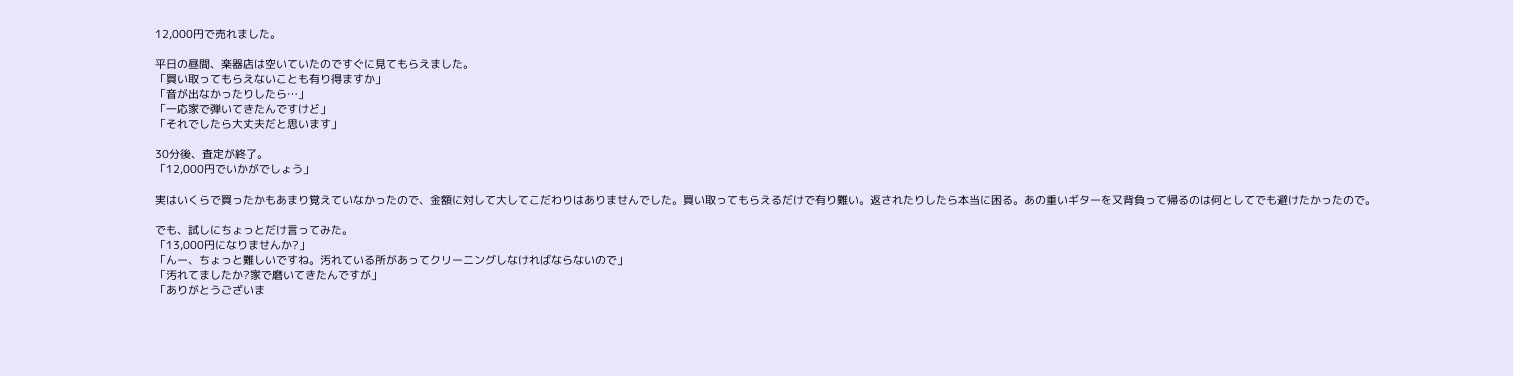12,000円で売れました。

平日の昼間、楽器店は空いていたのですぐに見てもらえました。
「買い取ってもらえないことも有り得ますか」
「音が出なかったりしたら…」
「一応家で弾いてきたんですけど」
「それでしたら大丈夫だと思います」

30分後、査定が終了。
「12,000円でいかがでしょう」

実はいくらで買ったかもあまり覚えていなかったので、金額に対して大してこだわりはありませんでした。買い取ってもらえるだけで有り難い。返されたりしたら本当に困る。あの重いギターを又背負って帰るのは何としてでも避けたかったので。

でも、試しにちょっとだけ言ってみた。
「13,000円になりませんか?」
「んー、ちょっと難しいですね。汚れている所があってクリーニングしなければならないので」
「汚れてましたか?家で磨いてきたんですが」
「ありがとうございま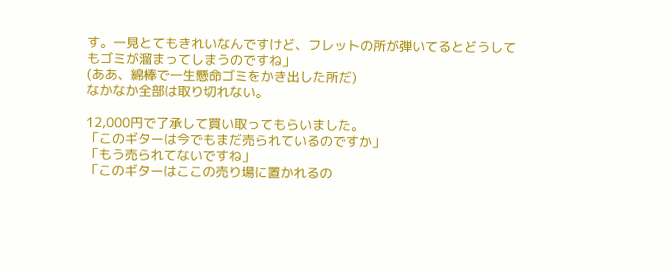す。一見とてもきれいなんですけど、フレットの所が弾いてるとどうしてもゴミが溜まってしまうのですね」
(ああ、綿棒で一生懸命ゴミをかき出した所だ)
なかなか全部は取り切れない。

12,000円で了承して買い取ってもらいました。
「このギターは今でもまだ売られているのですか」
「もう売られてないですね」
「このギターはここの売り場に置かれるの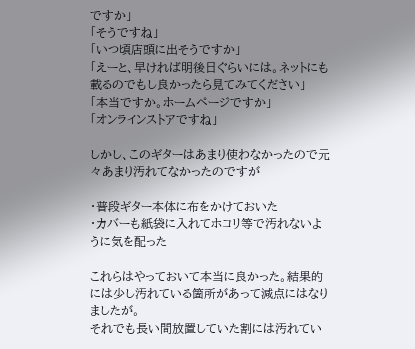ですか」
「そうですね」
「いつ頃店頭に出そうですか」
「えーと、早ければ明後日ぐらいには。ネットにも載るのでもし良かったら見てみてください」
「本当ですか。ホームページですか」
「オンラインストアですね」

しかし、このギターはあまり使わなかったので元々あまり汚れてなかったのですが

・普段ギター本体に布をかけておいた
・カバーも紙袋に入れてホコリ等で汚れないように気を配った

これらはやっておいて本当に良かった。結果的には少し汚れている箇所があって減点にはなりましたが。
それでも長い間放置していた割には汚れてい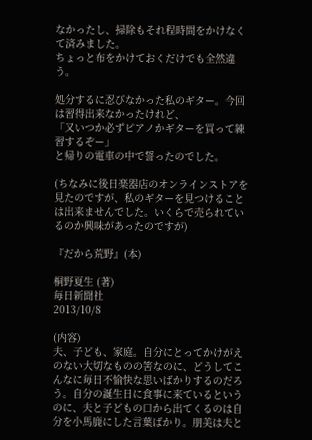なかったし、掃除もそれ程時間をかけなくて済みました。
ちょっと布をかけておくだけでも全然違う。

処分するに忍びなかった私のギター。今回は習得出来なかったけれど、
「又いつか必ずピアノかギターを買って練習するぞー」
と帰りの電車の中で誓ったのでした。

(ちなみに後日楽器店のオンラインストアを見たのですが、私のギターを見つけることは出来ませんでした。いくらで売られているのか興味があったのですが)

『だから荒野』(本)

桐野夏生 (著)
毎日新聞社
2013/10/8

(内容)
夫、子ども、家庭。自分にとってかけがえのない大切なものの筈なのに、どうしてこんなに毎日不愉快な思いばかりするのだろう。自分の誕生日に食事に来ているというのに、夫と子どもの口から出てくるのは自分を小馬鹿にした言葉ばかり。朋美は夫と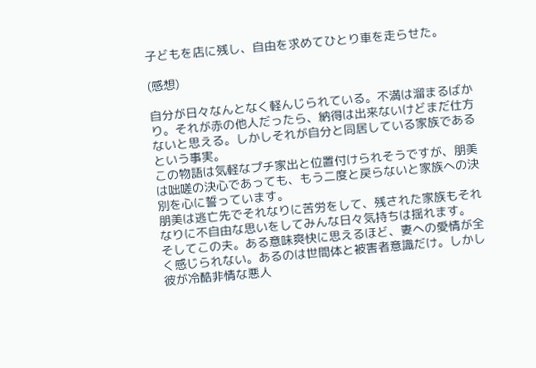子どもを店に残し、自由を求めてひとり車を走らせた。

(感想)

自分が日々なんとなく軽んじられている。不満は溜まるばかり。それが赤の他人だったら、納得は出来ないけどまだ仕方ないと思える。しかしそれが自分と同居している家族であるという事実。
この物語は気軽なプチ家出と位置付けられそうですが、朋美は咄嗟の決心であっても、もう二度と戻らないと家族への決別を心に誓っています。
朋美は逃亡先でそれなりに苦労をして、残された家族もそれなりに不自由な思いをしてみんな日々気持ちは揺れます。
そしてこの夫。ある意味爽快に思えるほど、妻への愛情が全く感じられない。あるのは世間体と被害者意識だけ。しかし彼が冷酷非情な悪人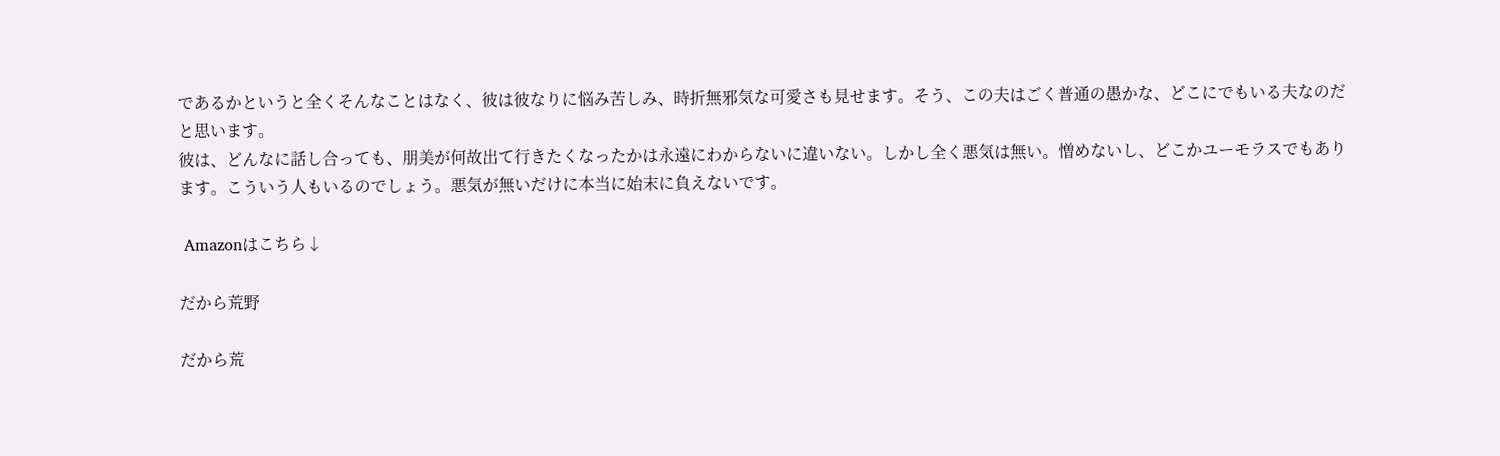であるかというと全くそんなことはなく、彼は彼なりに悩み苦しみ、時折無邪気な可愛さも見せます。そう、この夫はごく普通の愚かな、どこにでもいる夫なのだと思います。
彼は、どんなに話し合っても、朋美が何故出て行きたくなったかは永遠にわからないに違いない。しかし全く悪気は無い。憎めないし、どこかユーモラスでもあります。こういう人もいるのでしょう。悪気が無いだけに本当に始末に負えないです。

 Amazonはこちら↓

だから荒野

だから荒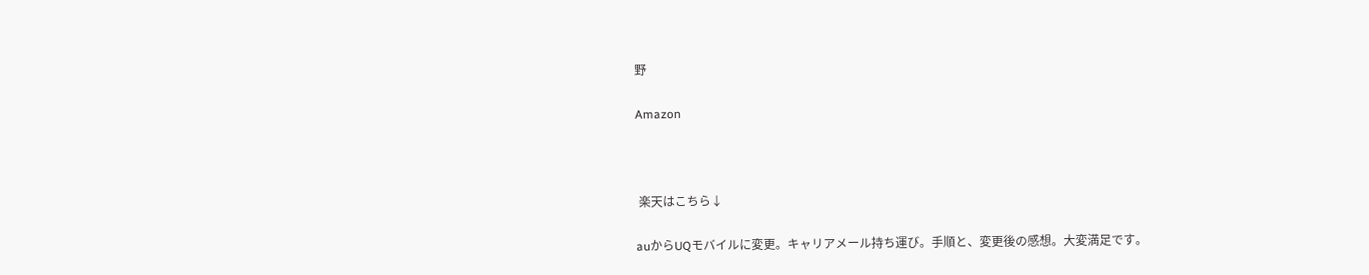野

Amazon



 楽天はこちら↓

auからUQモバイルに変更。キャリアメール持ち運び。手順と、変更後の感想。大変満足です。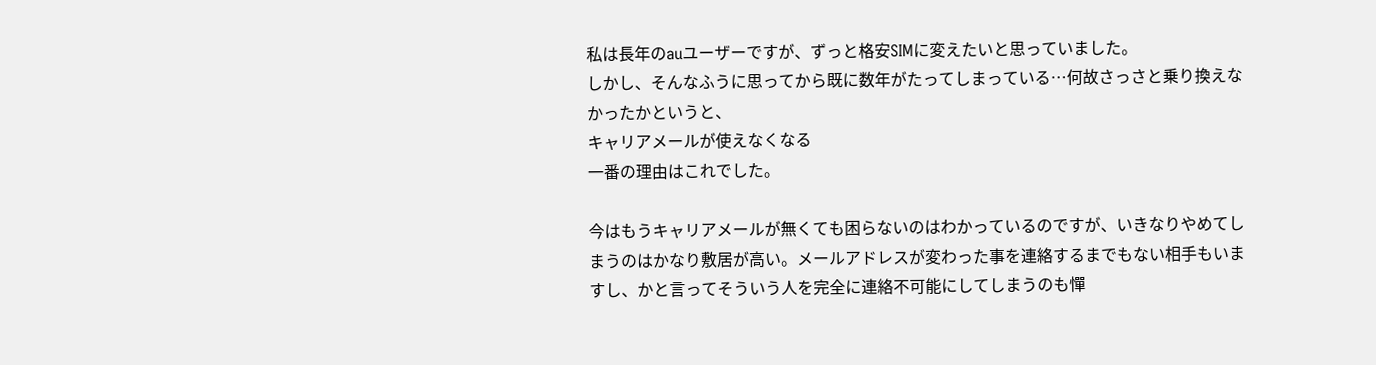私は長年のauユーザーですが、ずっと格安SIMに変えたいと思っていました。
しかし、そんなふうに思ってから既に数年がたってしまっている…何故さっさと乗り換えなかったかというと、
キャリアメールが使えなくなる
一番の理由はこれでした。

今はもうキャリアメールが無くても困らないのはわかっているのですが、いきなりやめてしまうのはかなり敷居が高い。メールアドレスが変わった事を連絡するまでもない相手もいますし、かと言ってそういう人を完全に連絡不可能にしてしまうのも憚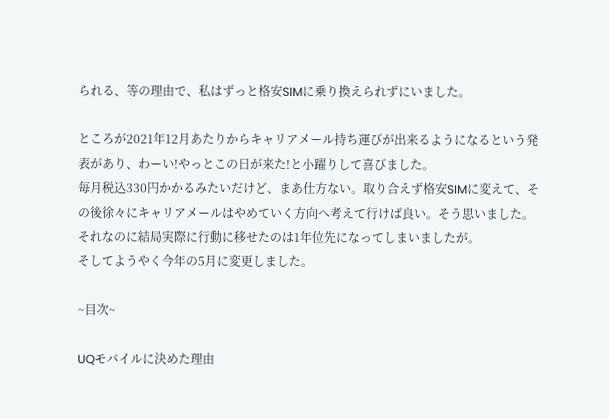られる、等の理由で、私はずっと格安SIMに乗り換えられずにいました。

ところが2021年12月あたりからキャリアメール持ち運びが出来るようになるという発表があり、わーい!やっとこの日が来た!と小躍りして喜びました。
毎月税込330円かかるみたいだけど、まあ仕方ない。取り合えず格安SIMに変えて、その後徐々にキャリアメールはやめていく方向へ考えて行けば良い。そう思いました。
それなのに結局実際に行動に移せたのは1年位先になってしまいましたが。
そしてようやく今年の5月に変更しました。

~目次~

UQモバイルに決めた理由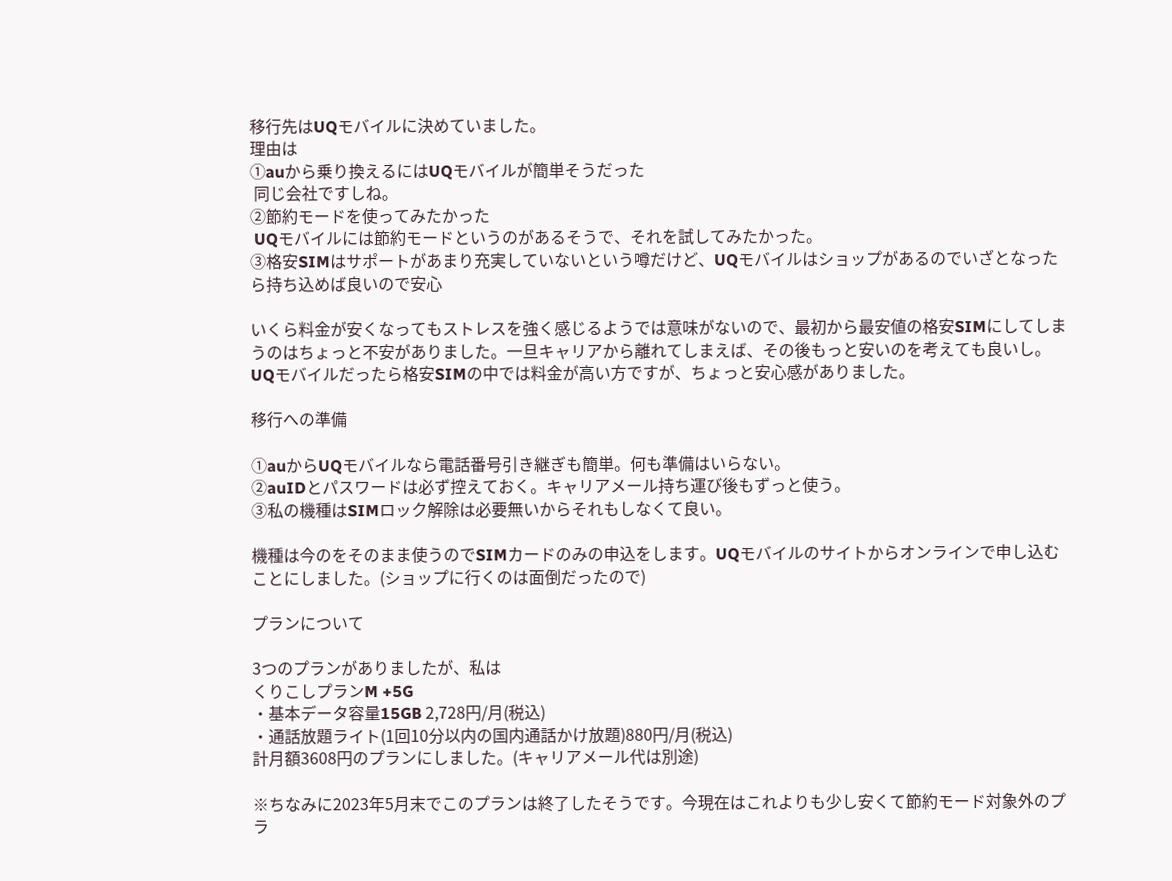移行先はUQモバイルに決めていました。
理由は
①auから乗り換えるにはUQモバイルが簡単そうだった
 同じ会社ですしね。
②節約モードを使ってみたかった
 UQモバイルには節約モードというのがあるそうで、それを試してみたかった。
③格安SIMはサポートがあまり充実していないという噂だけど、UQモバイルはショップがあるのでいざとなったら持ち込めば良いので安心

いくら料金が安くなってもストレスを強く感じるようでは意味がないので、最初から最安値の格安SIMにしてしまうのはちょっと不安がありました。一旦キャリアから離れてしまえば、その後もっと安いのを考えても良いし。UQモバイルだったら格安SIMの中では料金が高い方ですが、ちょっと安心感がありました。

移行への準備

①auからUQモバイルなら電話番号引き継ぎも簡単。何も準備はいらない。
②auIDとパスワードは必ず控えておく。キャリアメール持ち運び後もずっと使う。
③私の機種はSIMロック解除は必要無いからそれもしなくて良い。

機種は今のをそのまま使うのでSIMカードのみの申込をします。UQモバイルのサイトからオンラインで申し込むことにしました。(ショップに行くのは面倒だったので)

プランについて

3つのプランがありましたが、私は
くりこしプランM +5G
・基本データ容量15GB 2,728円/月(税込)
・通話放題ライト(1回10分以内の国内通話かけ放題)880円/月(税込)
計月額3608円のプランにしました。(キャリアメール代は別途)

※ちなみに2023年5月末でこのプランは終了したそうです。今現在はこれよりも少し安くて節約モード対象外のプラ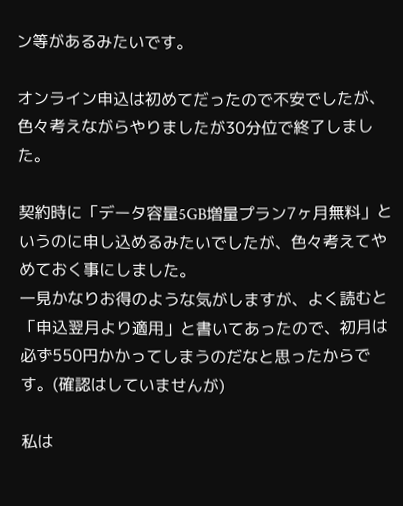ン等があるみたいです。

オンライン申込は初めてだったので不安でしたが、色々考えながらやりましたが30分位で終了しました。

契約時に「データ容量5GB増量プラン7ヶ月無料」というのに申し込めるみたいでしたが、色々考えてやめておく事にしました。
一見かなりお得のような気がしますが、よく読むと「申込翌月より適用」と書いてあったので、初月は必ず550円かかってしまうのだなと思ったからです。(確認はしていませんが)

私は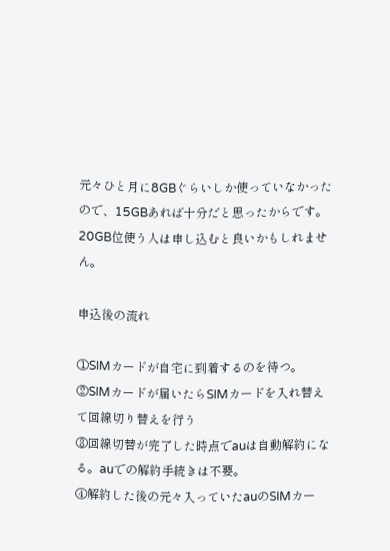元々ひと月に8GBぐらいしか使っていなかったので、15GBあれば十分だと思ったからです。20GB位使う人は申し込むと良いかもしれません。

申込後の流れ

①SIMカードが自宅に到着するのを待つ。
②SIMカードが届いたらSIMカードを入れ替えて回線切り替えを行う
③回線切替が完了した時点でauは自動解約になる。auでの解約手続きは不要。
④解約した後の元々入っていたauのSIMカー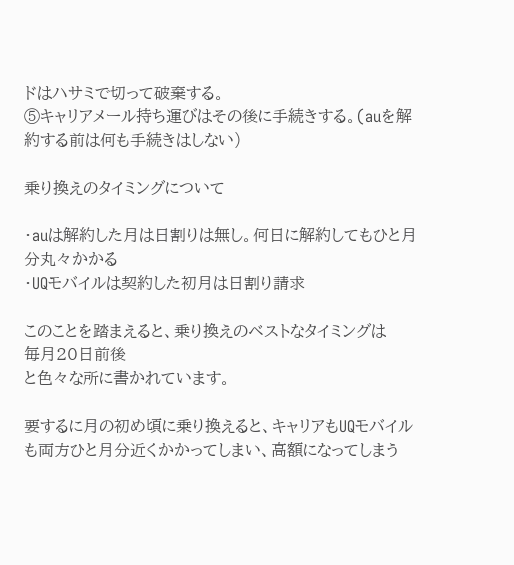ドはハサミで切って破棄する。
⑤キャリアメール持ち運びはその後に手続きする。(auを解約する前は何も手続きはしない)

乗り換えのタイミングについて

・auは解約した月は日割りは無し。何日に解約してもひと月分丸々かかる
・UQモバイルは契約した初月は日割り請求

このことを踏まえると、乗り換えのベストなタイミングは
毎月20日前後
と色々な所に書かれています。

要するに月の初め頃に乗り換えると、キャリアもUQモバイルも両方ひと月分近くかかってしまい、高額になってしまう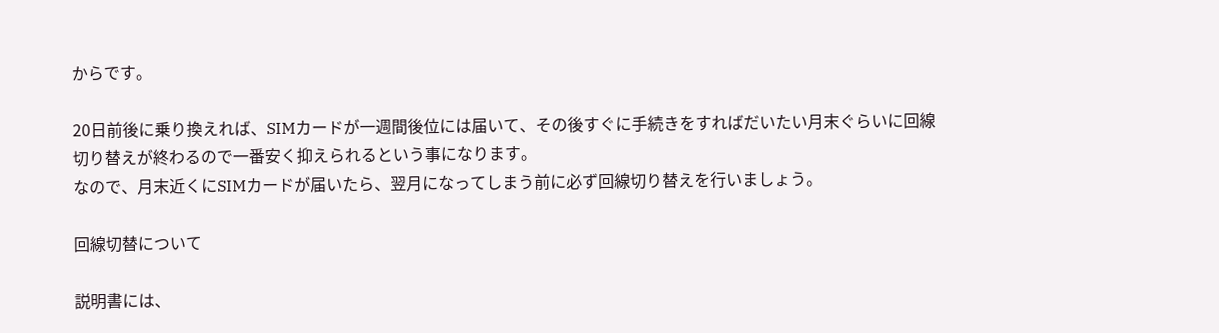からです。

20日前後に乗り換えれば、SIMカードが一週間後位には届いて、その後すぐに手続きをすればだいたい月末ぐらいに回線切り替えが終わるので一番安く抑えられるという事になります。
なので、月末近くにSIMカードが届いたら、翌月になってしまう前に必ず回線切り替えを行いましょう。

回線切替について

説明書には、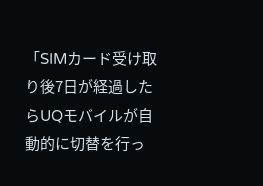「SIMカード受け取り後7日が経過したらUQモバイルが自動的に切替を行っ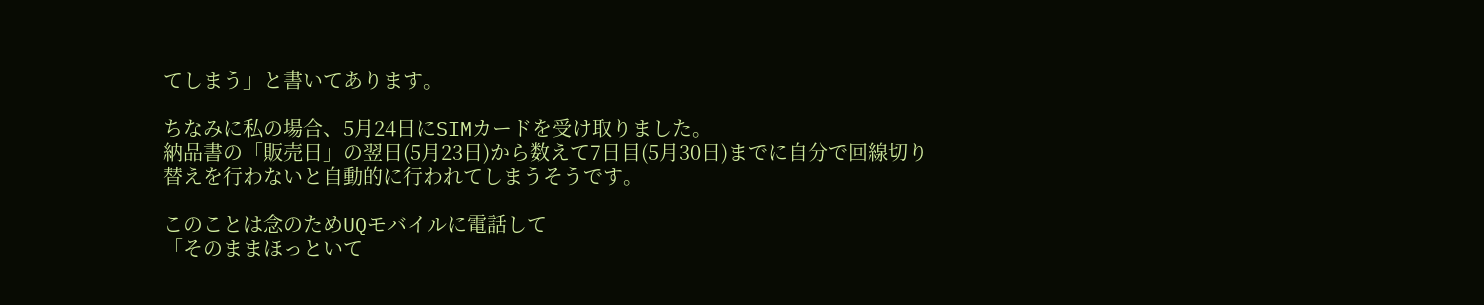てしまう」と書いてあります。

ちなみに私の場合、5月24日にSIMカードを受け取りました。
納品書の「販売日」の翌日(5月23日)から数えて7日目(5月30日)までに自分で回線切り替えを行わないと自動的に行われてしまうそうです。

このことは念のためUQモバイルに電話して
「そのままほっといて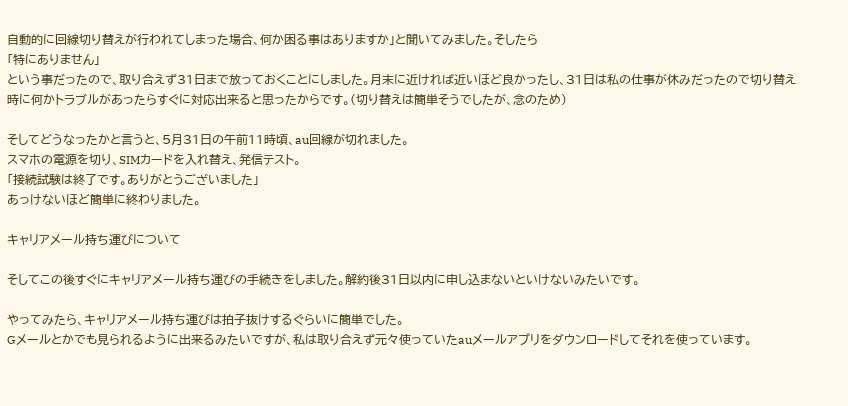自動的に回線切り替えが行われてしまった場合、何か困る事はありますか」と聞いてみました。そしたら
「特にありません」
という事だったので、取り合えず31日まで放っておくことにしました。月末に近ければ近いほど良かったし、31日は私の仕事が休みだったので切り替え時に何かトラブルがあったらすぐに対応出来ると思ったからです。(切り替えは簡単そうでしたが、念のため)

そしてどうなったかと言うと、5月31日の午前11時頃、au回線が切れました。
スマホの電源を切り、SIMカードを入れ替え、発信テスト。
「接続試験は終了です。ありがとうございました」
あっけないほど簡単に終わりました。

キャリアメール持ち運びについて

そしてこの後すぐにキャリアメール持ち運びの手続きをしました。解約後31日以内に申し込まないといけないみたいです。

やってみたら、キャリアメール持ち運びは拍子抜けするぐらいに簡単でした。
Gメールとかでも見られるように出来るみたいですが、私は取り合えず元々使っていたauメールアプリをダウンロードしてそれを使っています。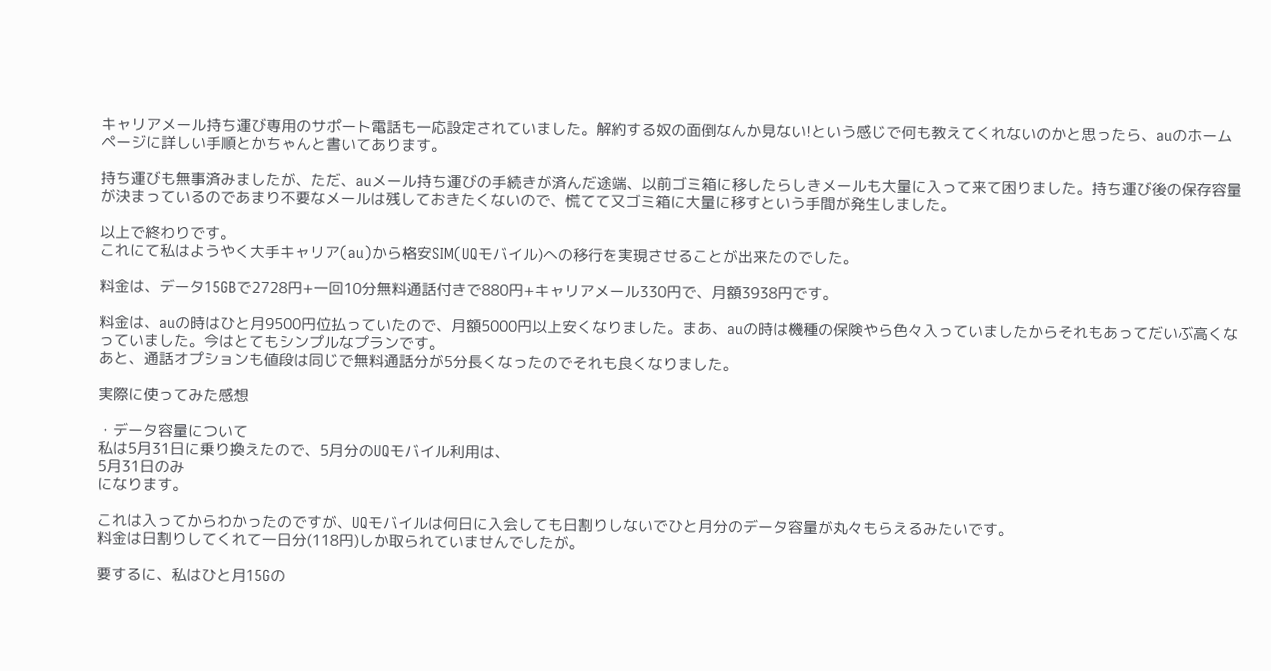キャリアメール持ち運び専用のサポート電話も一応設定されていました。解約する奴の面倒なんか見ない!という感じで何も教えてくれないのかと思ったら、auのホームページに詳しい手順とかちゃんと書いてあります。

持ち運びも無事済みましたが、ただ、auメール持ち運びの手続きが済んだ途端、以前ゴミ箱に移したらしきメールも大量に入って来て困りました。持ち運び後の保存容量が決まっているのであまり不要なメールは残しておきたくないので、慌てて又ゴミ箱に大量に移すという手間が発生しました。

以上で終わりです。
これにて私はようやく大手キャリア(au)から格安SIM(UQモバイル)への移行を実現させることが出来たのでした。

料金は、データ15GBで2728円+一回10分無料通話付きで880円+キャリアメール330円で、月額3938円です。

料金は、auの時はひと月9500円位払っていたので、月額5000円以上安くなりました。まあ、auの時は機種の保険やら色々入っていましたからそれもあってだいぶ高くなっていました。今はとてもシンプルなプランです。
あと、通話オプションも値段は同じで無料通話分が5分長くなったのでそれも良くなりました。

実際に使ってみた感想

・データ容量について
私は5月31日に乗り換えたので、5月分のUQモバイル利用は、
5月31日のみ
になります。

これは入ってからわかったのですが、UQモバイルは何日に入会しても日割りしないでひと月分のデータ容量が丸々もらえるみたいです。
料金は日割りしてくれて一日分(118円)しか取られていませんでしたが。

要するに、私はひと月15Gの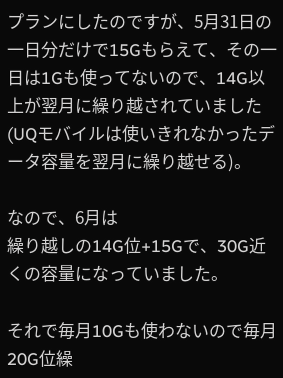プランにしたのですが、5月31日の一日分だけで15Gもらえて、その一日は1Gも使ってないので、14G以上が翌月に繰り越されていました(UQモバイルは使いきれなかったデータ容量を翌月に繰り越せる)。

なので、6月は
繰り越しの14G位+15Gで、30G近くの容量になっていました。

それで毎月10Gも使わないので毎月20G位繰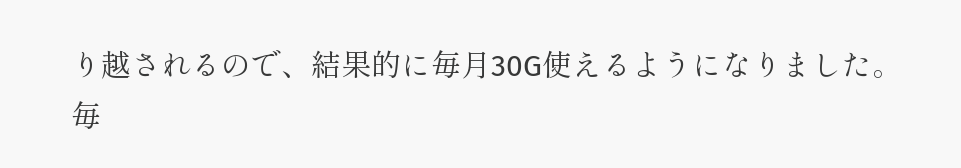り越されるので、結果的に毎月30G使えるようになりました。毎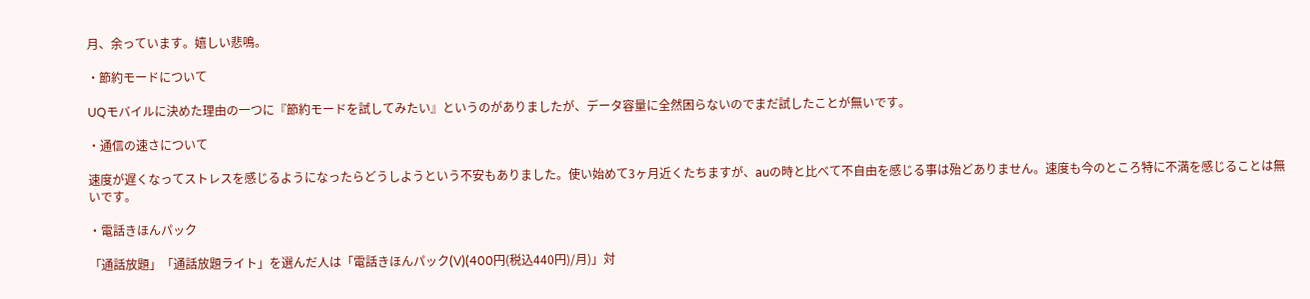月、余っています。嬉しい悲鳴。

・節約モードについて

UQモバイルに決めた理由の一つに『節約モードを試してみたい』というのがありましたが、データ容量に全然困らないのでまだ試したことが無いです。

・通信の速さについて

速度が遅くなってストレスを感じるようになったらどうしようという不安もありました。使い始めて3ヶ月近くたちますが、auの時と比べて不自由を感じる事は殆どありません。速度も今のところ特に不満を感じることは無いです。

・電話きほんパック

「通話放題」「通話放題ライト」を選んだ人は「電話きほんパック(V)(400円(税込440円)/月)」対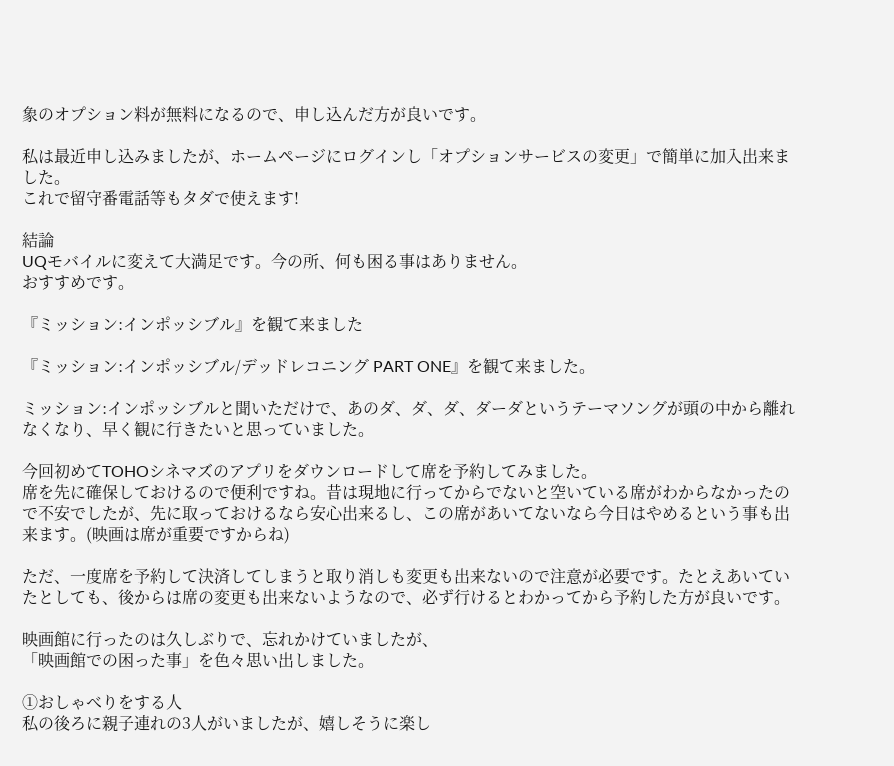象のオプション料が無料になるので、申し込んだ方が良いです。

私は最近申し込みましたが、ホームページにログインし「オプションサービスの変更」で簡単に加入出来ました。
これで留守番電話等もタダで使えます!

結論
UQモバイルに変えて大満足です。今の所、何も困る事はありません。
おすすめです。

『ミッション:インポッシブル』を観て来ました

『ミッション:インポッシブル/デッドレコニング PART ONE』を観て来ました。

ミッション:インポッシブルと聞いただけで、あのダ、ダ、ダ、ダーダというテーマソングが頭の中から離れなくなり、早く観に行きたいと思っていました。

今回初めてTOHOシネマズのアプリをダウンロードして席を予約してみました。
席を先に確保しておけるので便利ですね。昔は現地に行ってからでないと空いている席がわからなかったので不安でしたが、先に取っておけるなら安心出来るし、この席があいてないなら今日はやめるという事も出来ます。(映画は席が重要ですからね)

ただ、一度席を予約して決済してしまうと取り消しも変更も出来ないので注意が必要です。たとえあいていたとしても、後からは席の変更も出来ないようなので、必ず行けるとわかってから予約した方が良いです。

映画館に行ったのは久しぶりで、忘れかけていましたが、
「映画館での困った事」を色々思い出しました。

①おしゃべりをする人
私の後ろに親子連れの3人がいましたが、嬉しそうに楽し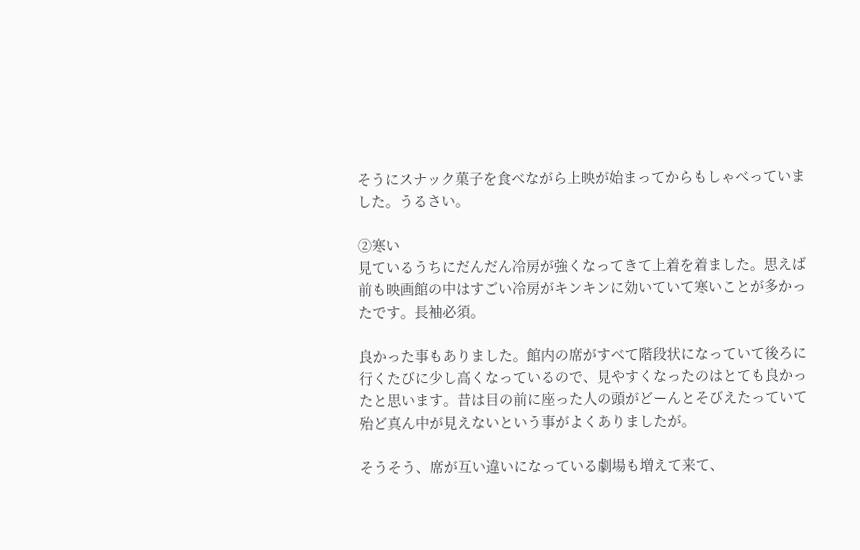そうにスナック菓子を食べながら上映が始まってからもしゃべっていました。うるさい。

②寒い
見ているうちにだんだん冷房が強くなってきて上着を着ました。思えば前も映画館の中はすごい冷房がキンキンに効いていて寒いことが多かったです。長袖必須。

良かった事もありました。館内の席がすべて階段状になっていて後ろに行くたびに少し高くなっているので、見やすくなったのはとても良かったと思います。昔は目の前に座った人の頭がどーんとそびえたっていて殆ど真ん中が見えないという事がよくありましたが。

そうそう、席が互い違いになっている劇場も増えて来て、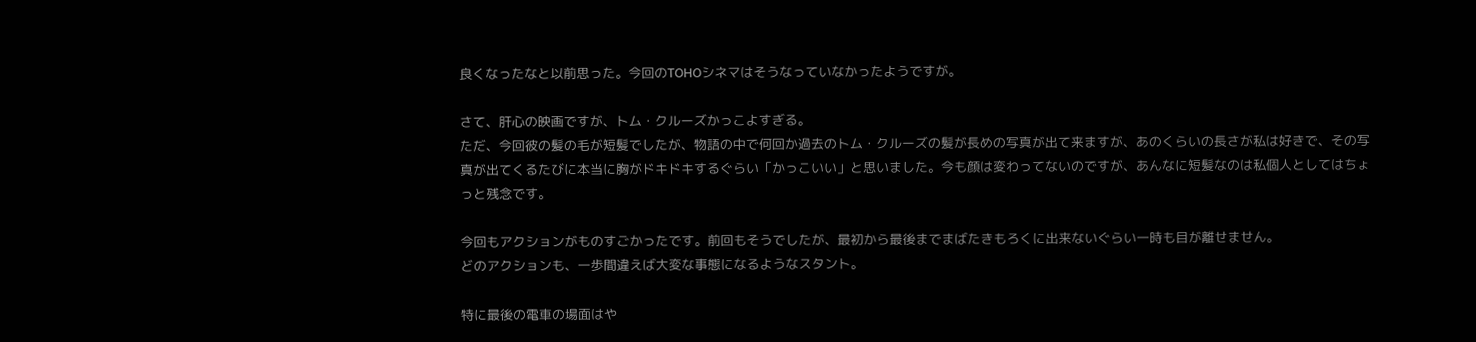良くなったなと以前思った。今回のTOHOシネマはそうなっていなかったようですが。

さて、肝心の映画ですが、トム・クルーズかっこよすぎる。
ただ、今回彼の髪の毛が短髪でしたが、物語の中で何回か過去のトム・クルーズの髪が長めの写真が出て来ますが、あのくらいの長さが私は好きで、その写真が出てくるたびに本当に胸がドキドキするぐらい「かっこいい」と思いました。今も顔は変わってないのですが、あんなに短髪なのは私個人としてはちょっと残念です。

今回もアクションがものすごかったです。前回もそうでしたが、最初から最後までまばたきもろくに出来ないぐらい一時も目が離せません。
どのアクションも、一歩間違えば大変な事態になるようなスタント。

特に最後の電車の場面はや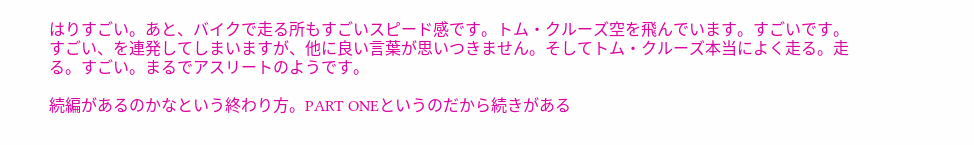はりすごい。あと、バイクで走る所もすごいスピード感です。トム・クルーズ空を飛んでいます。すごいです。すごい、を連発してしまいますが、他に良い言葉が思いつきません。そしてトム・クルーズ本当によく走る。走る。すごい。まるでアスリートのようです。

続編があるのかなという終わり方。PART ONEというのだから続きがある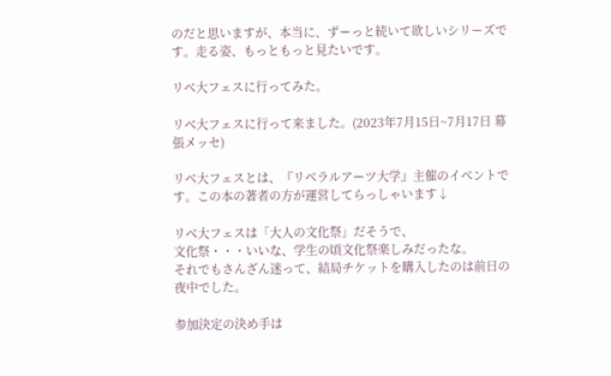のだと思いますが、本当に、ずーっと続いて欲しいシリーズです。走る姿、もっともっと見たいです。

リベ大フェスに行ってみた。

リベ大フェスに行って来ました。(2023年7月15日~7月17日 幕張メッセ)

リベ大フェスとは、『リベラルアーツ大学』主催のイベントです。この本の著者の方が運営してらっしゃいます↓

リベ大フェスは「大人の文化祭」だそうで、
文化祭・・・いいな、学生の頃文化祭楽しみだったな。
それでもさんざん迷って、結局チケットを購入したのは前日の夜中でした。

参加決定の決め手は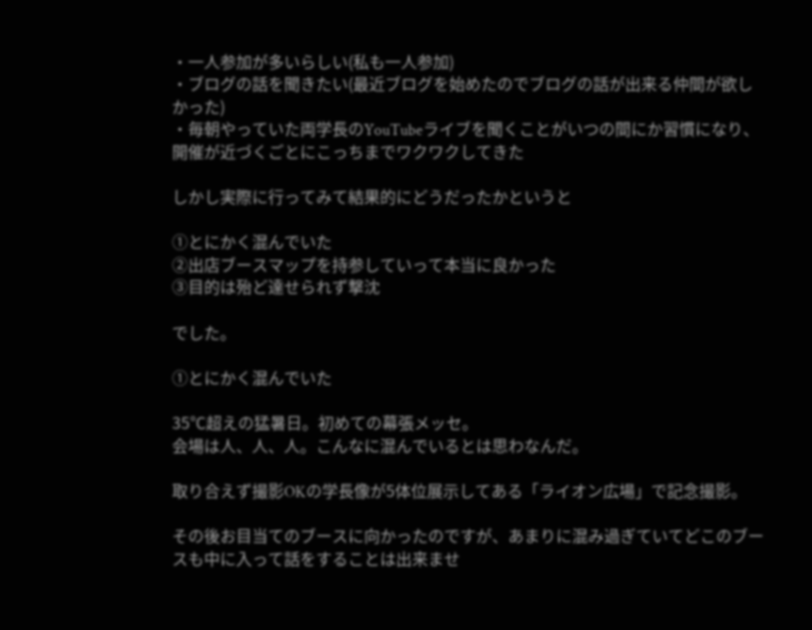・一人参加が多いらしい(私も一人参加)
・ブログの話を聞きたい(最近ブログを始めたのでブログの話が出来る仲間が欲しかった)
・毎朝やっていた両学長のYouTubeライブを聞くことがいつの間にか習慣になり、開催が近づくごとにこっちまでワクワクしてきた

しかし実際に行ってみて結果的にどうだったかというと

①とにかく混んでいた
②出店ブースマップを持参していって本当に良かった
③目的は殆ど達せられず撃沈

でした。

①とにかく混んでいた

35℃超えの猛暑日。初めての幕張メッセ。
会場は人、人、人。こんなに混んでいるとは思わなんだ。

取り合えず撮影OKの学長像が5体位展示してある「ライオン広場」で記念撮影。

その後お目当てのブースに向かったのですが、あまりに混み過ぎていてどこのブースも中に入って話をすることは出来ませ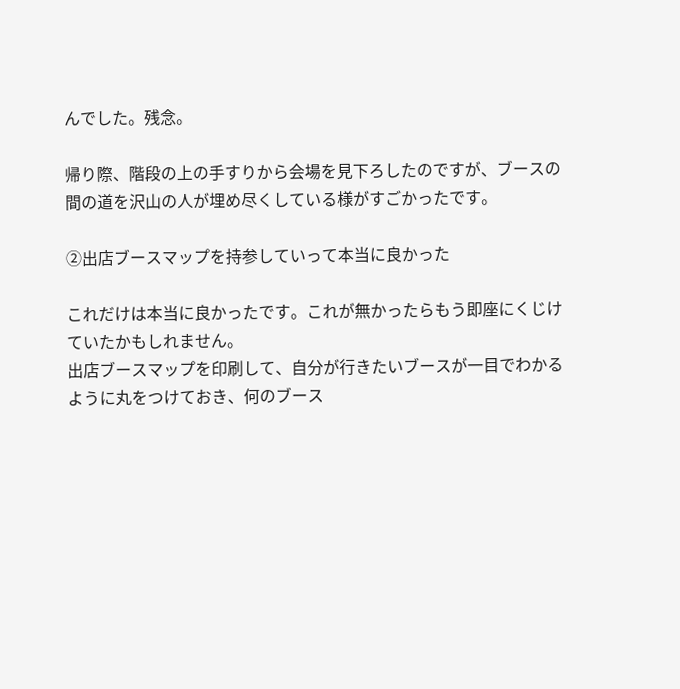んでした。残念。

帰り際、階段の上の手すりから会場を見下ろしたのですが、ブースの間の道を沢山の人が埋め尽くしている様がすごかったです。

②出店ブースマップを持参していって本当に良かった

これだけは本当に良かったです。これが無かったらもう即座にくじけていたかもしれません。
出店ブースマップを印刷して、自分が行きたいブースが一目でわかるように丸をつけておき、何のブース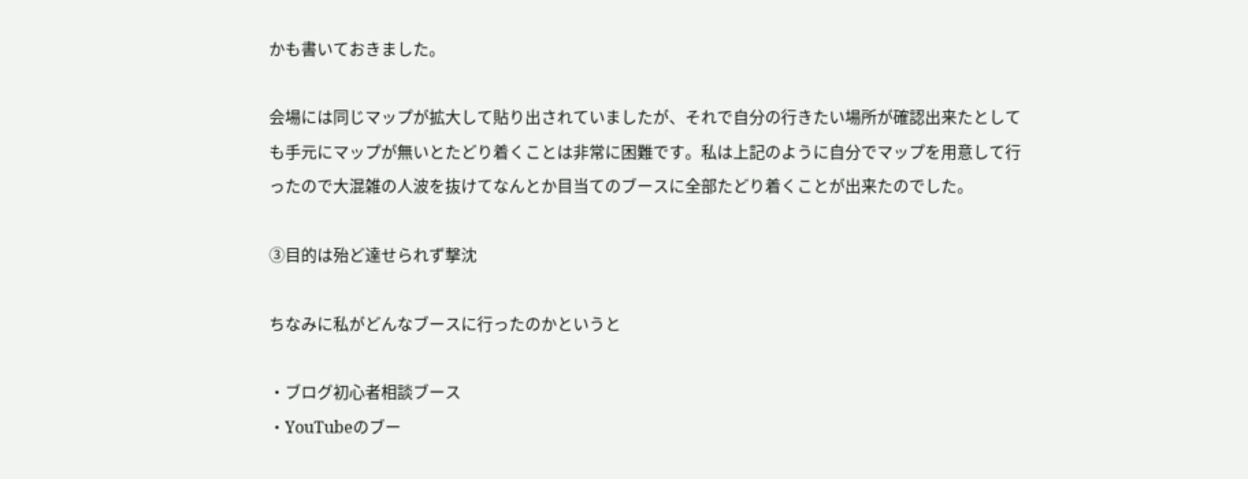かも書いておきました。

会場には同じマップが拡大して貼り出されていましたが、それで自分の行きたい場所が確認出来たとしても手元にマップが無いとたどり着くことは非常に困難です。私は上記のように自分でマップを用意して行ったので大混雑の人波を抜けてなんとか目当てのブースに全部たどり着くことが出来たのでした。

③目的は殆ど達せられず撃沈

ちなみに私がどんなブースに行ったのかというと

・ブログ初心者相談ブース
・YouTubeのブー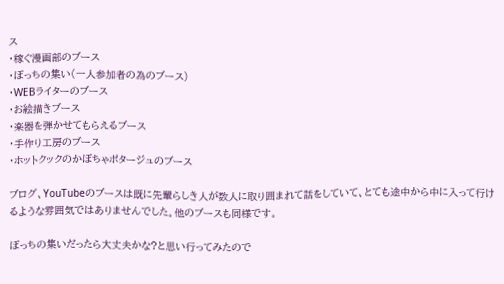ス
・稼ぐ漫画部のブース
・ぼっちの集い(一人参加者の為のブース)
・WEBライターのブース
・お絵描きブース
・楽器を弾かせてもらえるブース
・手作り工房のブース
・ホットクックのかぼちゃポタージュのブース

ブログ、YouTubeのブースは既に先輩らしき人が数人に取り囲まれて話をしていて、とても途中から中に入って行けるような雰囲気ではありませんでした。他のブースも同様です。

ぼっちの集いだったら大丈夫かな?と思い行ってみたので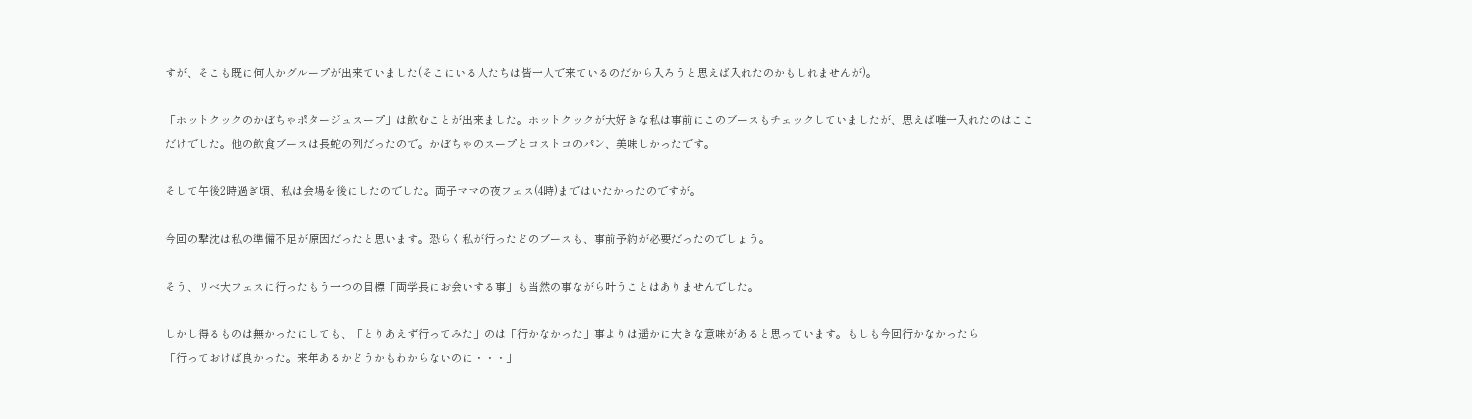すが、そこも既に何人かグループが出来ていました(そこにいる人たちは皆一人で来ているのだから入ろうと思えば入れたのかもしれませんが)。

「ホットクックのかぼちゃポタージュスープ」は飲むことが出来ました。ホットクックが大好きな私は事前にこのブースもチェックしていましたが、思えば唯一入れたのはここだけでした。他の飲食ブースは長蛇の列だったので。かぼちゃのスープとコストコのパン、美味しかったです。

そして午後2時過ぎ頃、私は会場を後にしたのでした。両子ママの夜フェス(4時)まではいたかったのですが。

今回の撃沈は私の準備不足が原因だったと思います。恐らく私が行ったどのブースも、事前予約が必要だったのでしょう。

そう、リベ大フェスに行ったもう一つの目標「両学長にお会いする事」も当然の事ながら叶うことはありませんでした。

しかし得るものは無かったにしても、「とりあえず行ってみた」のは「行かなかった」事よりは遥かに大きな意味があると思っています。もしも今回行かなかったら
「行っておけば良かった。来年あるかどうかもわからないのに・・・」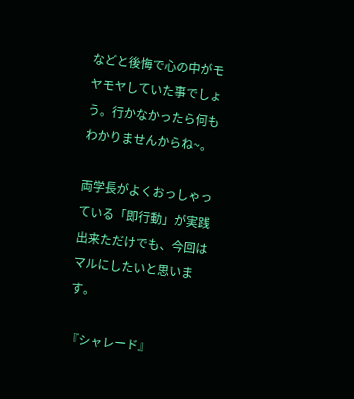などと後悔で心の中がモヤモヤしていた事でしょう。行かなかったら何もわかりませんからね~。

両学長がよくおっしゃっている「即行動」が実践出来ただけでも、今回はマルにしたいと思います。

『シャレード』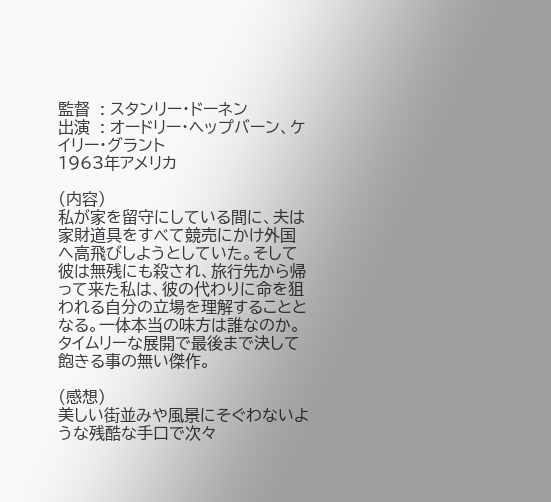監督  : スタンリー・ドーネン
出演  : オードリー・ヘップバーン、ケイリー・グラント
1963年アメリカ

(内容)
私が家を留守にしている間に、夫は家財道具をすべて競売にかけ外国へ高飛びしようとしていた。そして彼は無残にも殺され、旅行先から帰って来た私は、彼の代わりに命を狙われる自分の立場を理解することとなる。一体本当の味方は誰なのか。タイムリーな展開で最後まで決して飽きる事の無い傑作。

(感想)
美しい街並みや風景にそぐわないような残酷な手口で次々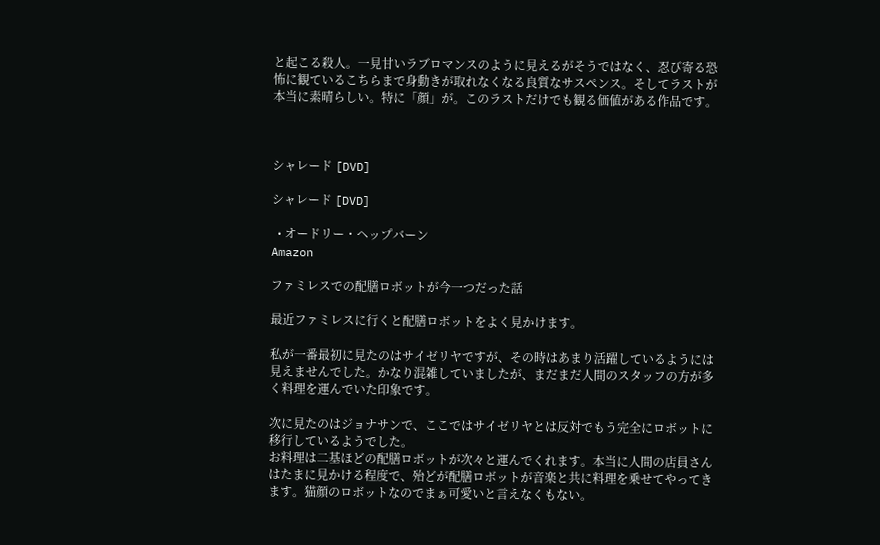と起こる殺人。一見甘いラブロマンスのように見えるがそうではなく、忍び寄る恐怖に観ているこちらまで身動きが取れなくなる良質なサスペンス。そしてラストが本当に素晴らしい。特に「顔」が。このラストだけでも観る価値がある作品です。



シャレード [DVD]

シャレード [DVD]

  • オードリー・ヘップバーン
Amazon

ファミレスでの配膳ロボットが今一つだった話

最近ファミレスに行くと配膳ロボットをよく見かけます。

私が一番最初に見たのはサイゼリヤですが、その時はあまり活躍しているようには見えませんでした。かなり混雑していましたが、まだまだ人間のスタッフの方が多く料理を運んでいた印象です。

次に見たのはジョナサンで、ここではサイゼリヤとは反対でもう完全にロボットに移行しているようでした。
お料理は二基ほどの配膳ロボットが次々と運んでくれます。本当に人間の店員さんはたまに見かける程度で、殆どが配膳ロボットが音楽と共に料理を乗せてやってきます。猫顔のロボットなのでまぁ可愛いと言えなくもない。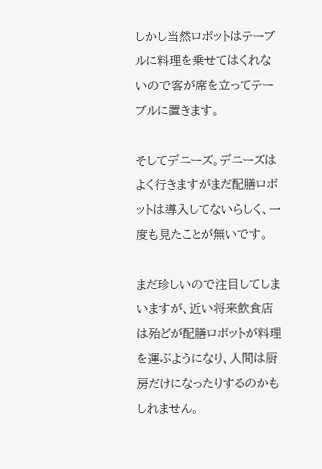しかし当然ロボットはテーブルに料理を乗せてはくれないので客が席を立ってテーブルに置きます。

そしてデニーズ。デニーズはよく行きますがまだ配膳ロボットは導入してないらしく、一度も見たことが無いです。

まだ珍しいので注目してしまいますが、近い将来飲食店は殆どが配膳ロボットが料理を運ぶようになり、人間は厨房だけになったりするのかもしれません。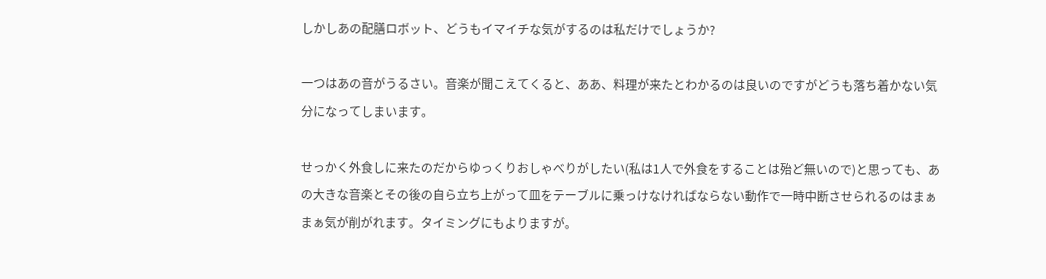しかしあの配膳ロボット、どうもイマイチな気がするのは私だけでしょうか?

一つはあの音がうるさい。音楽が聞こえてくると、ああ、料理が来たとわかるのは良いのですがどうも落ち着かない気分になってしまいます。

せっかく外食しに来たのだからゆっくりおしゃべりがしたい(私は1人で外食をすることは殆ど無いので)と思っても、あの大きな音楽とその後の自ら立ち上がって皿をテーブルに乗っけなければならない動作で一時中断させられるのはまぁまぁ気が削がれます。タイミングにもよりますが。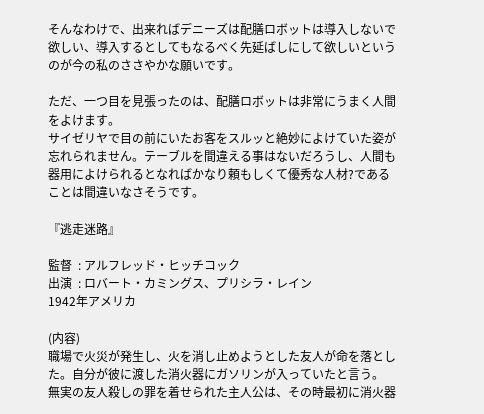そんなわけで、出来ればデニーズは配膳ロボットは導入しないで欲しい、導入するとしてもなるべく先延ばしにして欲しいというのが今の私のささやかな願いです。

ただ、一つ目を見張ったのは、配膳ロボットは非常にうまく人間をよけます。
サイゼリヤで目の前にいたお客をスルッと絶妙によけていた姿が忘れられません。テーブルを間違える事はないだろうし、人間も器用によけられるとなればかなり頼もしくて優秀な人材?であることは間違いなさそうです。

『逃走迷路』

監督  : アルフレッド・ヒッチコック
出演  : ロバート・カミングス、プリシラ・レイン
1942年アメリカ

(内容)
職場で火災が発生し、火を消し止めようとした友人が命を落とした。自分が彼に渡した消火器にガソリンが入っていたと言う。
無実の友人殺しの罪を着せられた主人公は、その時最初に消火器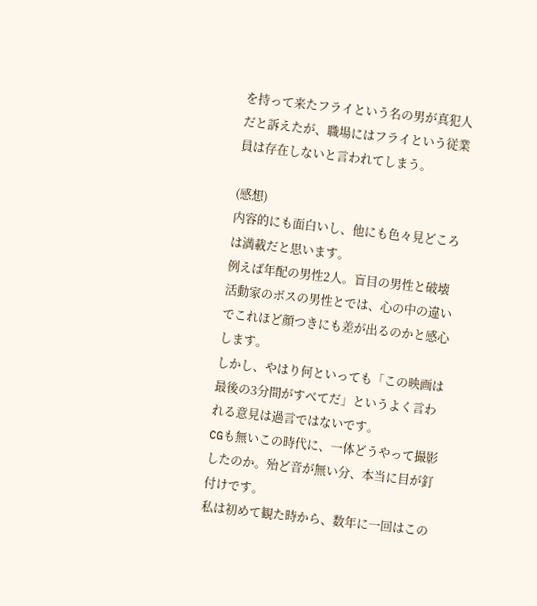を持って来たフライという名の男が真犯人だと訴えたが、職場にはフライという従業員は存在しないと言われてしまう。

(感想)
内容的にも面白いし、他にも色々見どころは満載だと思います。
例えば年配の男性2人。盲目の男性と破壊活動家のボスの男性とでは、心の中の違いでこれほど顔つきにも差が出るのかと感心します。
しかし、やはり何といっても「この映画は最後の3分間がすべてだ」というよく言われる意見は過言ではないです。
CGも無いこの時代に、一体どうやって撮影したのか。殆ど音が無い分、本当に目が釘付けです。
私は初めて観た時から、数年に一回はこの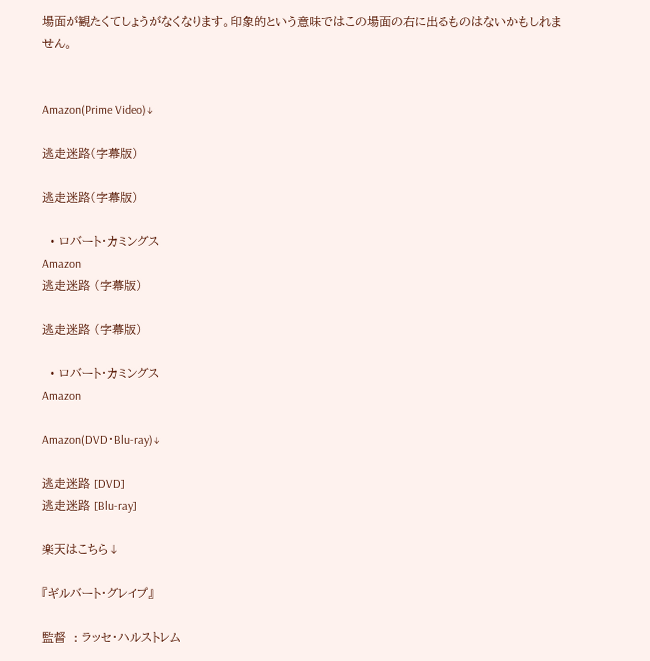場面が観たくてしょうがなくなります。印象的という意味ではこの場面の右に出るものはないかもしれません。


Amazon(Prime Video)↓

逃走迷路(字幕版)

逃走迷路(字幕版)

  • ロバート・カミングス
Amazon
逃走迷路 (字幕版)

逃走迷路 (字幕版)

  • ロバート・カミングス
Amazon

Amazon(DVD・Blu-ray)↓

逃走迷路 [DVD]
逃走迷路 [Blu-ray]

楽天はこちら↓

『ギルバート・グレイプ』

監督  : ラッセ・ハルストレム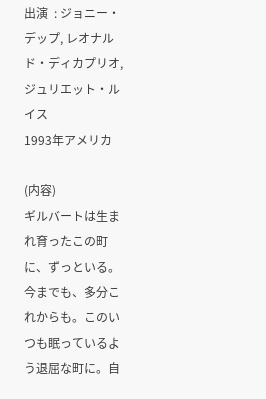出演  : ジョニー・デップ, レオナルド・ディカプリオ, ジュリエット・ルイス
1993年アメリカ

(内容)
ギルバートは生まれ育ったこの町に、ずっといる。今までも、多分これからも。このいつも眠っているよう退屈な町に。自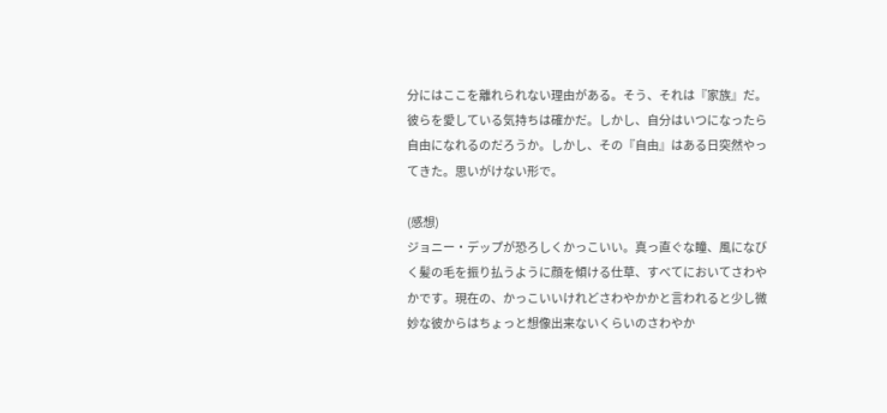分にはここを離れられない理由がある。そう、それは『家族』だ。彼らを愛している気持ちは確かだ。しかし、自分はいつになったら自由になれるのだろうか。しかし、その『自由』はある日突然やってきた。思いがけない形で。

(感想)
ジョニー・デップが恐ろしくかっこいい。真っ直ぐな瞳、風になびく髪の毛を振り払うように顔を傾ける仕草、すべてにおいてさわやかです。現在の、かっこいいけれどさわやかかと言われると少し微妙な彼からはちょっと想像出来ないくらいのさわやか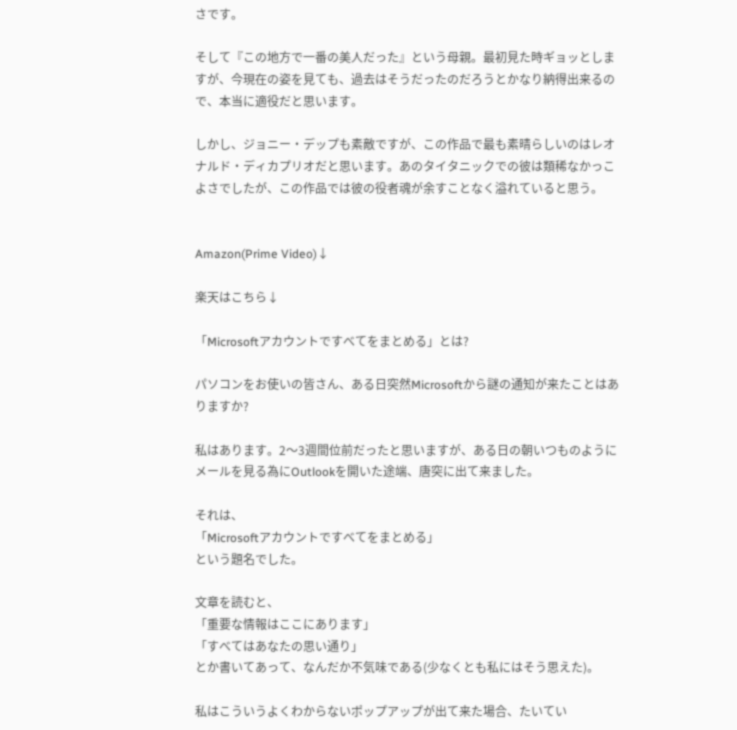さです。

そして『この地方で一番の美人だった』という母親。最初見た時ギョッとしますが、今現在の姿を見ても、過去はそうだったのだろうとかなり納得出来るので、本当に適役だと思います。

しかし、ジョニー・デップも素敵ですが、この作品で最も素晴らしいのはレオナルド・ディカプリオだと思います。あのタイタニックでの彼は類稀なかっこよさでしたが、この作品では彼の役者魂が余すことなく溢れていると思う。


Amazon(Prime Video)↓

楽天はこちら↓

「Microsoftアカウントですべてをまとめる」とは?

パソコンをお使いの皆さん、ある日突然Microsoftから謎の通知が来たことはありますか?

私はあります。2〜3週間位前だったと思いますが、ある日の朝いつものようにメールを見る為にOutlookを開いた途端、唐突に出て来ました。

それは、
「Microsoftアカウントですべてをまとめる」
という題名でした。

文章を読むと、
「重要な情報はここにあります」
「すべてはあなたの思い通り」
とか書いてあって、なんだか不気味である(少なくとも私にはそう思えた)。

私はこういうよくわからないポップアップが出て来た場合、たいてい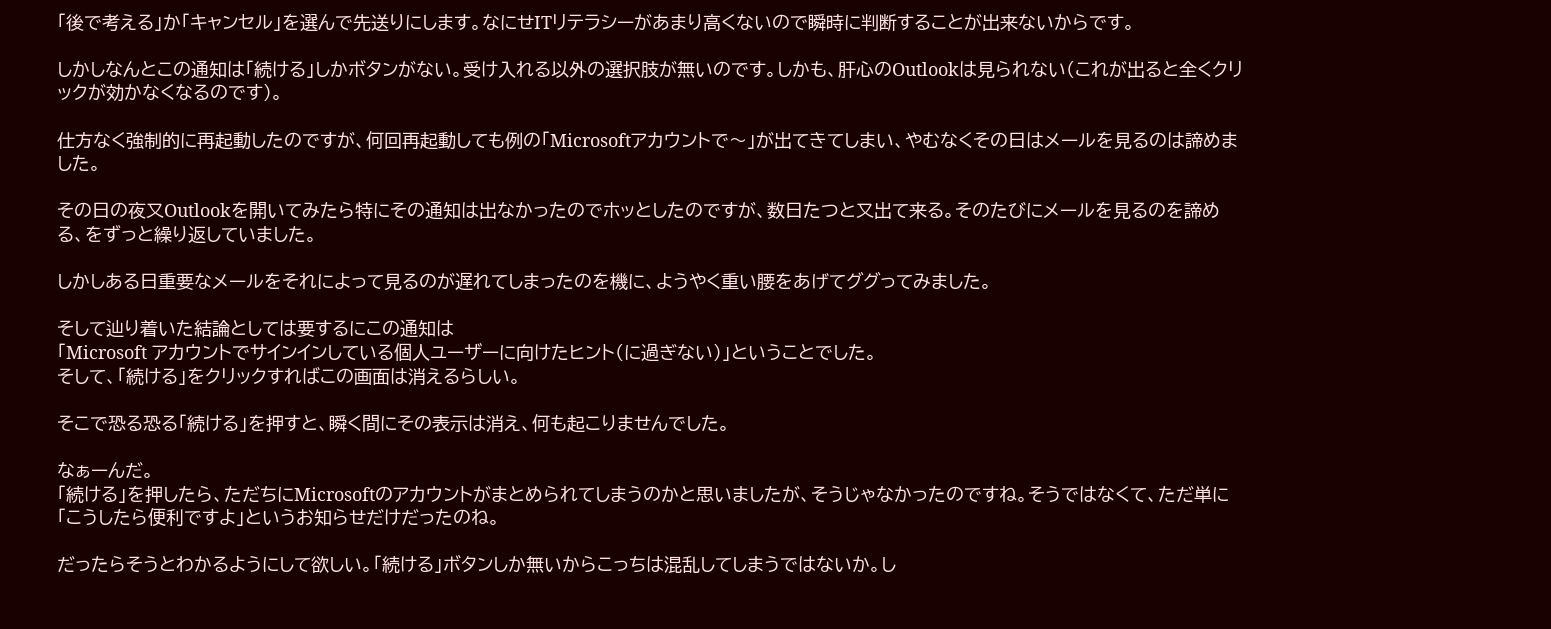「後で考える」か「キャンセル」を選んで先送りにします。なにせITリテラシーがあまり高くないので瞬時に判断することが出来ないからです。

しかしなんとこの通知は「続ける」しかボタンがない。受け入れる以外の選択肢が無いのです。しかも、肝心のOutlookは見られない(これが出ると全くクリックが効かなくなるのです)。

仕方なく強制的に再起動したのですが、何回再起動しても例の「Microsoftアカウントで〜」が出てきてしまい、やむなくその日はメールを見るのは諦めました。

その日の夜又Outlookを開いてみたら特にその通知は出なかったのでホッとしたのですが、数日たつと又出て来る。そのたびにメールを見るのを諦める、をずっと繰り返していました。

しかしある日重要なメールをそれによって見るのが遅れてしまったのを機に、ようやく重い腰をあげてググってみました。

そして辿り着いた結論としては要するにこの通知は
「Microsoft アカウントでサインインしている個人ユーザーに向けたヒント(に過ぎない)」ということでした。
そして、「続ける」をクリックすればこの画面は消えるらしい。

そこで恐る恐る「続ける」を押すと、瞬く間にその表示は消え、何も起こりませんでした。

なぁーんだ。
「続ける」を押したら、ただちにMicrosoftのアカウントがまとめられてしまうのかと思いましたが、そうじゃなかったのですね。そうではなくて、ただ単に「こうしたら便利ですよ」というお知らせだけだったのね。

だったらそうとわかるようにして欲しい。「続ける」ボタンしか無いからこっちは混乱してしまうではないか。し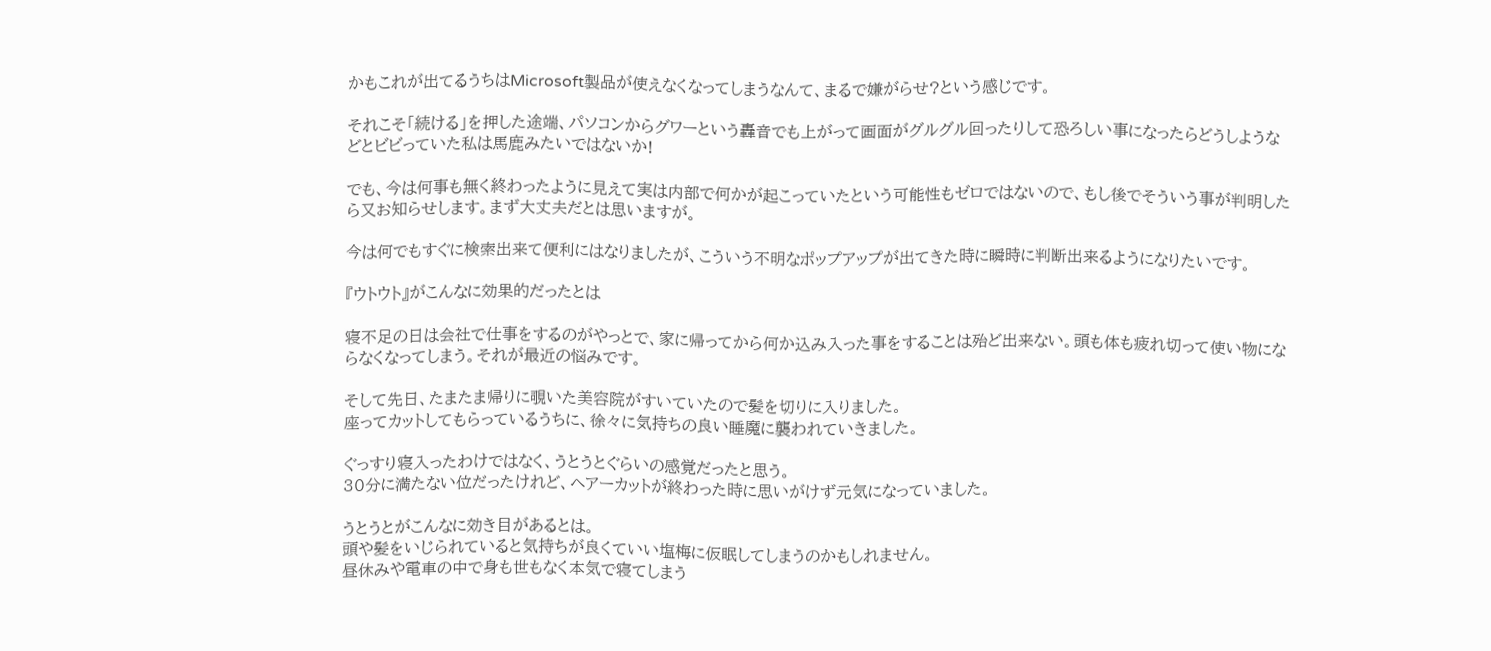かもこれが出てるうちはMicrosoft製品が使えなくなってしまうなんて、まるで嫌がらせ?という感じです。

それこそ「続ける」を押した途端、パソコンからグワーという轟音でも上がって画面がグルグル回ったりして恐ろしい事になったらどうしようなどとビビっていた私は馬鹿みたいではないか!

でも、今は何事も無く終わったように見えて実は内部で何かが起こっていたという可能性もゼロではないので、もし後でそういう事が判明したら又お知らせします。まず大丈夫だとは思いますが。

今は何でもすぐに検索出来て便利にはなりましたが、こういう不明なポップアップが出てきた時に瞬時に判断出来るようになりたいです。

『ウトウト』がこんなに効果的だったとは

寝不足の日は会社で仕事をするのがやっとで、家に帰ってから何か込み入った事をすることは殆ど出来ない。頭も体も疲れ切って使い物にならなくなってしまう。それが最近の悩みです。

そして先日、たまたま帰りに覗いた美容院がすいていたので髪を切りに入りました。
座ってカットしてもらっているうちに、徐々に気持ちの良い睡魔に襲われていきました。

ぐっすり寝入ったわけではなく、うとうとぐらいの感覚だったと思う。
30分に満たない位だったけれど、ヘアーカットが終わった時に思いがけず元気になっていました。

うとうとがこんなに効き目があるとは。
頭や髪をいじられていると気持ちが良くていい塩梅に仮眠してしまうのかもしれません。
昼休みや電車の中で身も世もなく本気で寝てしまう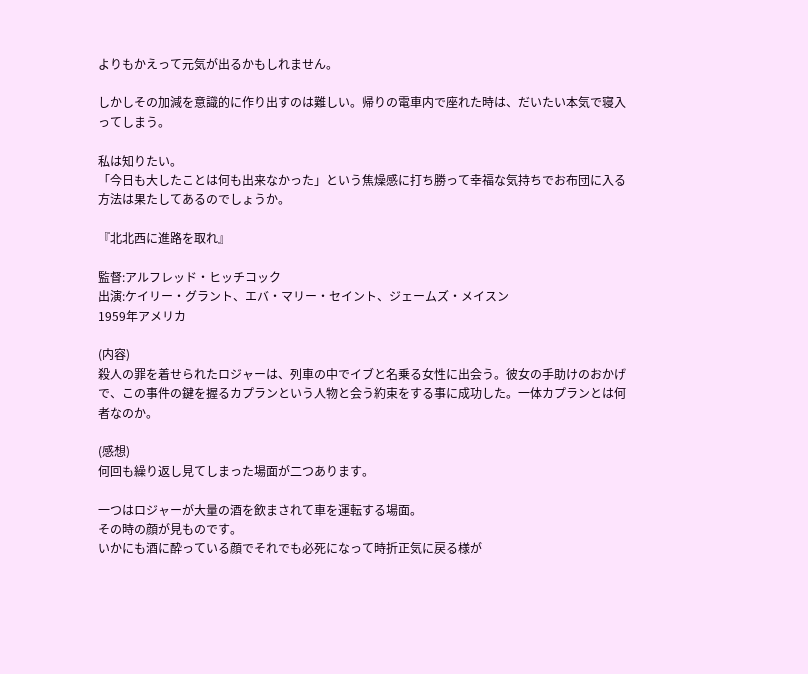よりもかえって元気が出るかもしれません。

しかしその加減を意識的に作り出すのは難しい。帰りの電車内で座れた時は、だいたい本気で寝入ってしまう。

私は知りたい。
「今日も大したことは何も出来なかった」という焦燥感に打ち勝って幸福な気持ちでお布団に入る方法は果たしてあるのでしょうか。

『北北西に進路を取れ』

監督:アルフレッド・ヒッチコック
出演:ケイリー・グラント、エバ・マリー・セイント、ジェームズ・メイスン
1959年アメリカ

(内容)
殺人の罪を着せられたロジャーは、列車の中でイブと名乗る女性に出会う。彼女の手助けのおかげで、この事件の鍵を握るカプランという人物と会う約束をする事に成功した。一体カプランとは何者なのか。

(感想)
何回も繰り返し見てしまった場面が二つあります。

一つはロジャーが大量の酒を飲まされて車を運転する場面。
その時の顔が見ものです。
いかにも酒に酔っている顔でそれでも必死になって時折正気に戻る様が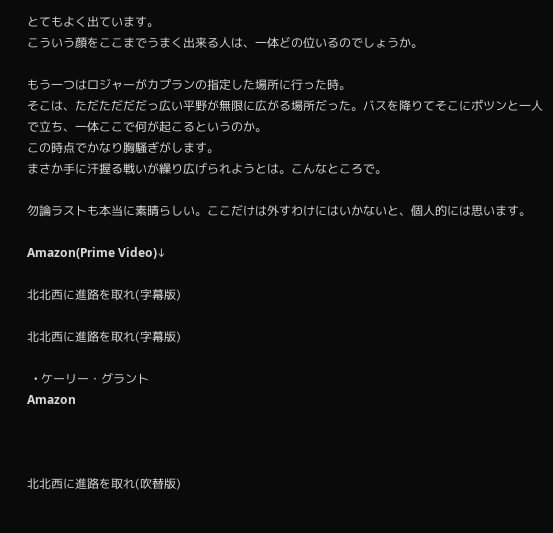とてもよく出ています。
こういう顔をここまでうまく出来る人は、一体どの位いるのでしょうか。

もう一つはロジャーがカプランの指定した場所に行った時。
そこは、ただただだだっ広い平野が無限に広がる場所だった。バスを降りてそこにポツンと一人で立ち、一体ここで何が起こるというのか。
この時点でかなり胸騒ぎがします。
まさか手に汗握る戦いが繰り広げられようとは。こんなところで。

勿論ラストも本当に素晴らしい。ここだけは外すわけにはいかないと、個人的には思います。

Amazon(Prime Video)↓

北北西に進路を取れ(字幕版)

北北西に進路を取れ(字幕版)

  • ケーリー・グラント
Amazon



北北西に進路を取れ(吹替版)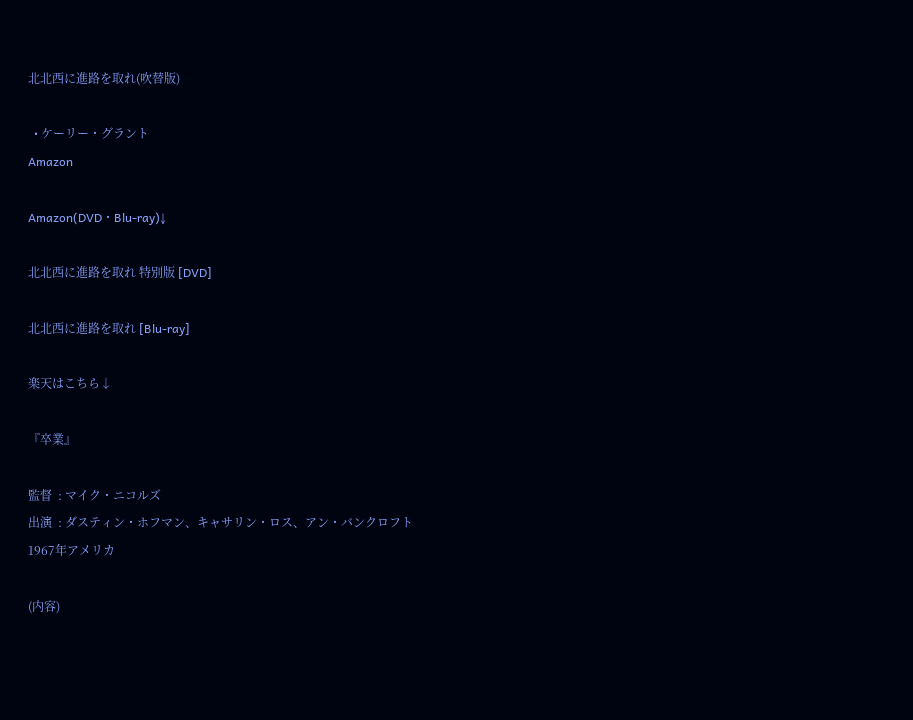北北西に進路を取れ(吹替版)

  • ケーリー・グラント
Amazon

Amazon(DVD・Blu-ray)↓

北北西に進路を取れ 特別版 [DVD]

北北西に進路を取れ [Blu-ray]

楽天はこちら↓

『卒業』

監督  : マイク・ニコルズ
出演  : ダスティン・ホフマン、キャサリン・ロス、アン・バンクロフト
1967年アメリカ

(内容)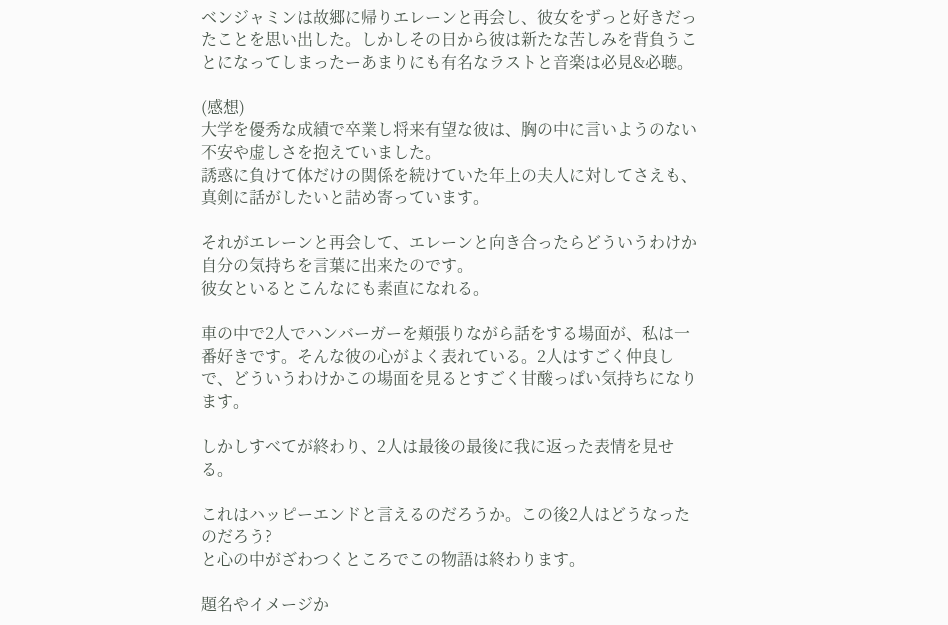ベンジャミンは故郷に帰りエレーンと再会し、彼女をずっと好きだったことを思い出した。しかしその日から彼は新たな苦しみを背負うことになってしまったーあまりにも有名なラストと音楽は必見&必聴。

(感想)
大学を優秀な成績で卒業し将来有望な彼は、胸の中に言いようのない不安や虚しさを抱えていました。
誘惑に負けて体だけの関係を続けていた年上の夫人に対してさえも、真剣に話がしたいと詰め寄っています。

それがエレーンと再会して、エレーンと向き合ったらどういうわけか自分の気持ちを言葉に出来たのです。
彼女といるとこんなにも素直になれる。

車の中で2人でハンバーガーを頬張りながら話をする場面が、私は一番好きです。そんな彼の心がよく表れている。2人はすごく仲良しで、どういうわけかこの場面を見るとすごく甘酸っぱい気持ちになります。

しかしすべてが終わり、2人は最後の最後に我に返った表情を見せる。

これはハッピーエンドと言えるのだろうか。この後2人はどうなったのだろう?
と心の中がざわつくところでこの物語は終わります。

題名やイメージか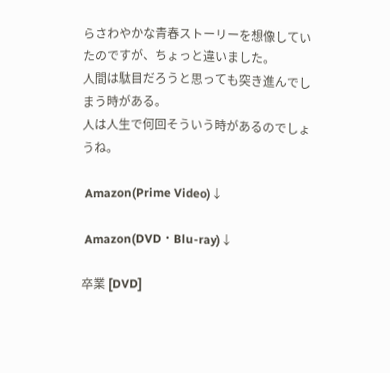らさわやかな青春ストーリーを想像していたのですが、ちょっと違いました。
人間は駄目だろうと思っても突き進んでしまう時がある。
人は人生で何回そういう時があるのでしょうね。

 Amazon(Prime Video)↓

 Amazon(DVD・Blu-ray)↓

卒業 [DVD]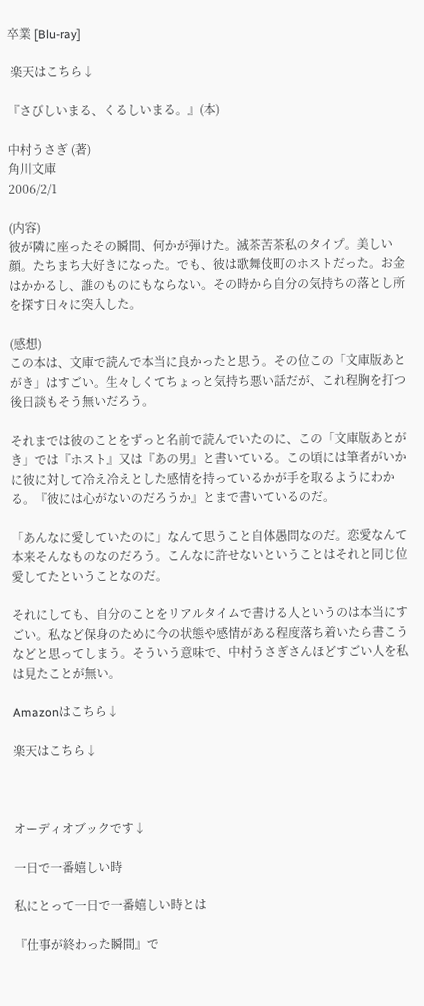卒業 [Blu-ray]

 楽天はこちら↓

『さびしいまる、くるしいまる。』(本)

中村うさぎ (著)
角川文庫
2006/2/1

(内容)
彼が隣に座ったその瞬間、何かが弾けた。滅茶苦茶私のタイプ。美しい顔。たちまち大好きになった。でも、彼は歌舞伎町のホストだった。お金はかかるし、誰のものにもならない。その時から自分の気持ちの落とし所を探す日々に突入した。

(感想)
この本は、文庫で読んで本当に良かったと思う。その位この「文庫版あとがき」はすごい。生々しくてちょっと気持ち悪い話だが、これ程胸を打つ後日談もそう無いだろう。

それまでは彼のことをずっと名前で読んでいたのに、この「文庫版あとがき」では『ホスト』又は『あの男』と書いている。この頃には筆者がいかに彼に対して冷え冷えとした感情を持っているかが手を取るようにわかる。『彼には心がないのだろうか』とまで書いているのだ。

「あんなに愛していたのに」なんて思うこと自体愚問なのだ。恋愛なんて本来そんなものなのだろう。こんなに許せないということはそれと同じ位愛してたということなのだ。

それにしても、自分のことをリアルタイムで書ける人というのは本当にすごい。私など保身のために今の状態や感情がある程度落ち着いたら書こうなどと思ってしまう。そういう意味で、中村うさぎさんほどすごい人を私は見たことが無い。

Amazonはこちら↓

楽天はこちら↓



オーディオブックです↓

一日で一番嬉しい時

私にとって一日で一番嬉しい時とは

『仕事が終わった瞬間』で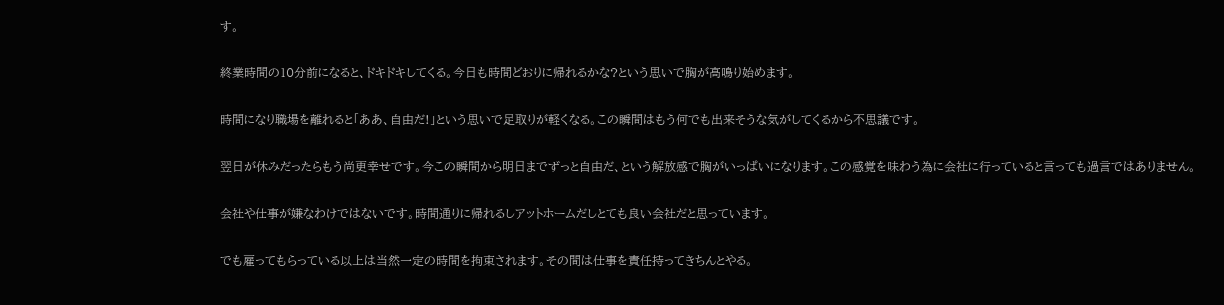す。

終業時間の10分前になると、ドキドキしてくる。今日も時間どおりに帰れるかな?という思いで胸が高鳴り始めます。

時間になり職場を離れると「ああ、自由だ!」という思いで足取りが軽くなる。この瞬間はもう何でも出来そうな気がしてくるから不思議です。

翌日が休みだったらもう尚更幸せです。今この瞬間から明日までずっと自由だ、という解放感で胸がいっぱいになります。この感覚を味わう為に会社に行っていると言っても過言ではありません。

会社や仕事が嫌なわけではないです。時間通りに帰れるしアットホームだしとても良い会社だと思っています。

でも雇ってもらっている以上は当然一定の時間を拘束されます。その間は仕事を責任持ってきちんとやる。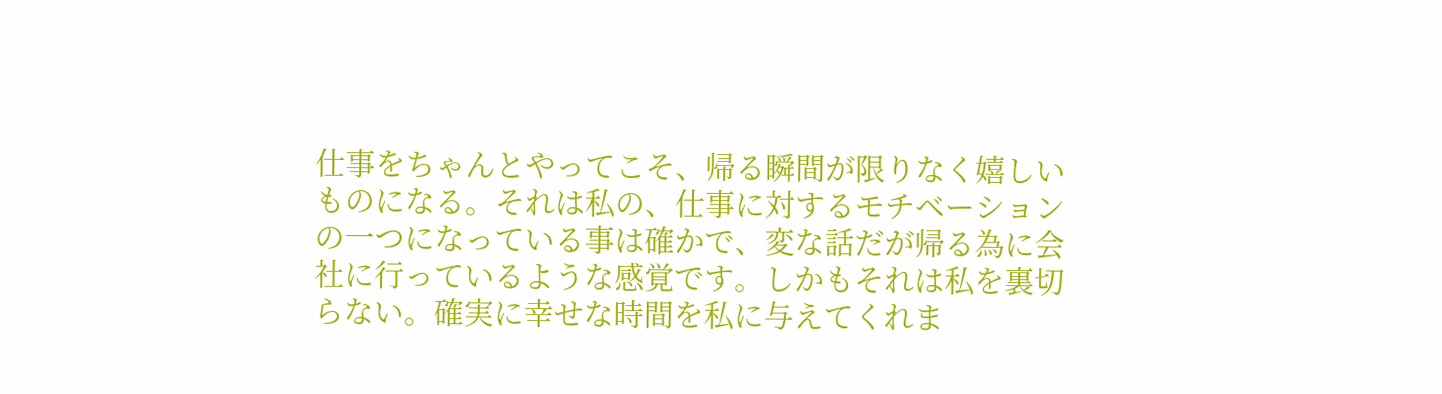仕事をちゃんとやってこそ、帰る瞬間が限りなく嬉しいものになる。それは私の、仕事に対するモチベーションの一つになっている事は確かで、変な話だが帰る為に会社に行っているような感覚です。しかもそれは私を裏切らない。確実に幸せな時間を私に与えてくれま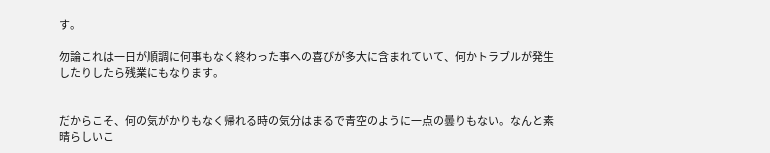す。

勿論これは一日が順調に何事もなく終わった事への喜びが多大に含まれていて、何かトラブルが発生したりしたら残業にもなります。


だからこそ、何の気がかりもなく帰れる時の気分はまるで青空のように一点の曇りもない。なんと素晴らしいこ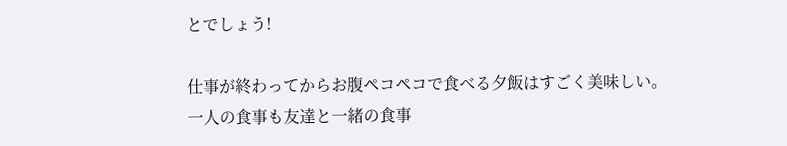とでしょう!

仕事が終わってからお腹ペコペコで食べる夕飯はすごく美味しい。
一人の食事も友達と一緒の食事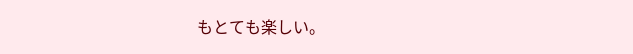もとても楽しい。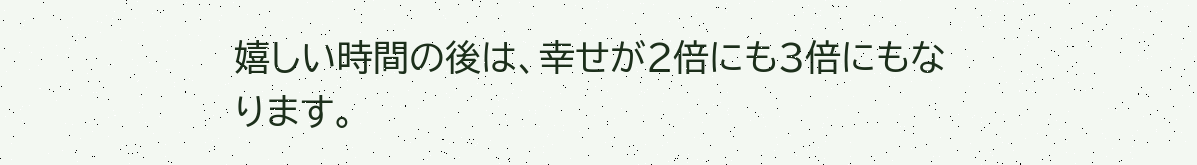嬉しい時間の後は、幸せが2倍にも3倍にもなります。